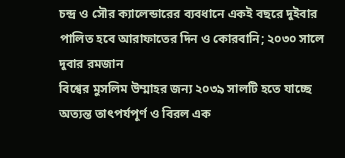চন্দ্র ও সৌর ক্যালেন্ডারের ব্যবধানে একই বছরে দুইবার পালিত হবে আরাফাতের দিন ও কোরবানি; ২০৩০ সালে দুবার রমজান
বিশ্বের মুসলিম উম্মাহর জন্য ২০৩৯ সালটি হতে যাচ্ছে অত্যন্ত তাৎপর্যপূর্ণ ও বিরল এক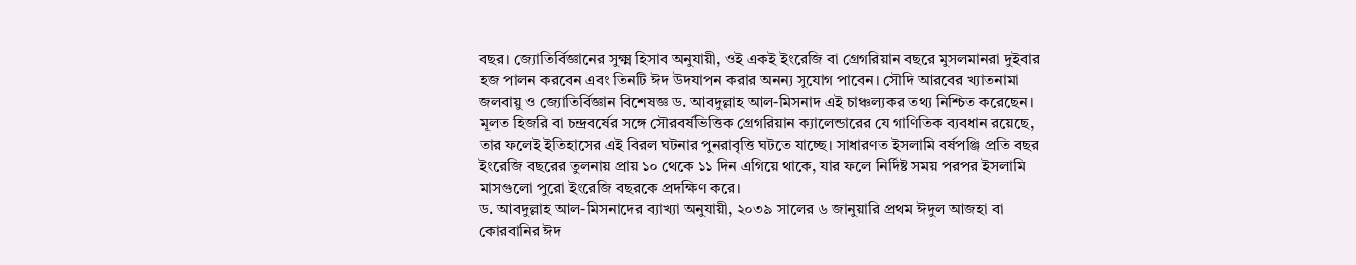বছর। জ্যোতির্বিজ্ঞানের সুক্ষ্ম হিসাব অনুযায়ী, ওই একই ইংরেজি বা গ্রেগরিয়ান বছরে মুসলমানরা দুইবার হজ পালন করবেন এবং তিনটি ঈদ উদযাপন করার অনন্য সুযোগ পাবেন। সৌদি আরবের খ্যাতনামা জলবায়ু ও জ্যোতির্বিজ্ঞান বিশেষজ্ঞ ড. আবদুল্লাহ আল-মিসনাদ এই চাঞ্চল্যকর তথ্য নিশ্চিত করেছেন।
মূলত হিজরি বা চন্দ্রবর্ষের সঙ্গে সৌরবর্ষভিত্তিক গ্রেগরিয়ান ক্যালেন্ডারের যে গাণিতিক ব্যবধান রয়েছে, তার ফলেই ইতিহাসের এই বিরল ঘটনার পুনরাবৃত্তি ঘটতে যাচ্ছে। সাধারণত ইসলামি বর্ষপঞ্জি প্রতি বছর ইংরেজি বছরের তুলনায় প্রায় ১০ থেকে ১১ দিন এগিয়ে থাকে, যার ফলে নির্দিষ্ট সময় পরপর ইসলামি মাসগুলো পুরো ইংরেজি বছরকে প্রদক্ষিণ করে।
ড. আবদুল্লাহ আল-মিসনাদের ব্যাখ্যা অনুযায়ী, ২০৩৯ সালের ৬ জানুয়ারি প্রথম ঈদুল আজহা বা কোরবানির ঈদ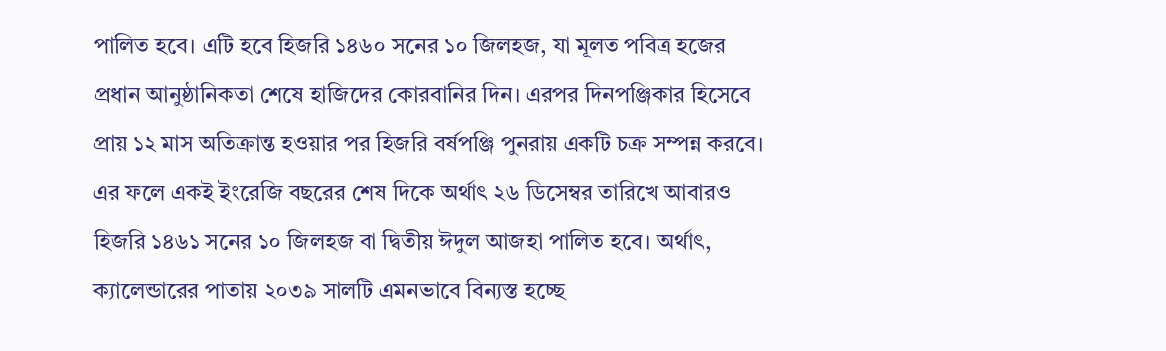পালিত হবে। এটি হবে হিজরি ১৪৬০ সনের ১০ জিলহজ, যা মূলত পবিত্র হজের প্রধান আনুষ্ঠানিকতা শেষে হাজিদের কোরবানির দিন। এরপর দিনপঞ্জিকার হিসেবে প্রায় ১২ মাস অতিক্রান্ত হওয়ার পর হিজরি বর্ষপঞ্জি পুনরায় একটি চক্র সম্পন্ন করবে।
এর ফলে একই ইংরেজি বছরের শেষ দিকে অর্থাৎ ২৬ ডিসেম্বর তারিখে আবারও হিজরি ১৪৬১ সনের ১০ জিলহজ বা দ্বিতীয় ঈদুল আজহা পালিত হবে। অর্থাৎ, ক্যালেন্ডারের পাতায় ২০৩৯ সালটি এমনভাবে বিন্যস্ত হচ্ছে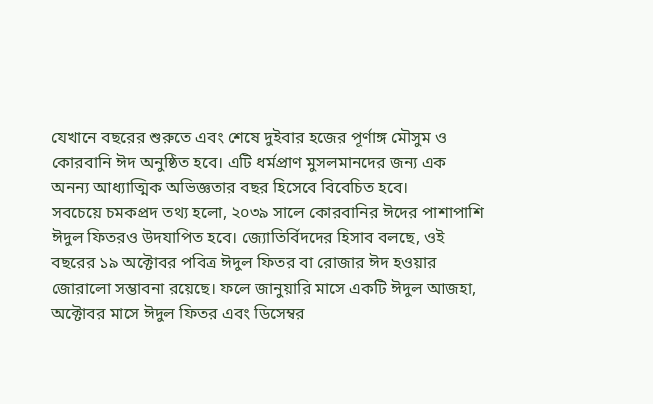যেখানে বছরের শুরুতে এবং শেষে দুইবার হজের পূর্ণাঙ্গ মৌসুম ও কোরবানি ঈদ অনুষ্ঠিত হবে। এটি ধর্মপ্রাণ মুসলমানদের জন্য এক অনন্য আধ্যাত্মিক অভিজ্ঞতার বছর হিসেবে বিবেচিত হবে।
সবচেয়ে চমকপ্রদ তথ্য হলো, ২০৩৯ সালে কোরবানির ঈদের পাশাপাশি ঈদুল ফিতরও উদযাপিত হবে। জ্যোতির্বিদদের হিসাব বলছে, ওই বছরের ১৯ অক্টোবর পবিত্র ঈদুল ফিতর বা রোজার ঈদ হওয়ার জোরালো সম্ভাবনা রয়েছে। ফলে জানুয়ারি মাসে একটি ঈদুল আজহা, অক্টোবর মাসে ঈদুল ফিতর এবং ডিসেম্বর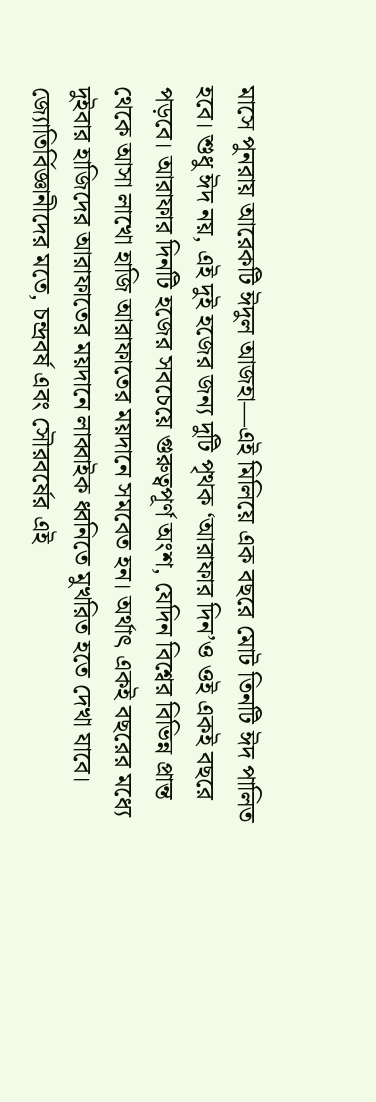মাসে পুনরায় আরেকটি ঈদুল আজহা—এই মিলিয়ে এক বছরে মোট তিনটি ঈদ পালিত হবে। শুধু ঈদ নয়, এই দুই হজের জন্য দুটি পৃথক ‘আরাফার দিন’ও ওই একই বছরে পড়বে। আরাফার দিনটি হজের সবচেয়ে গুরুত্বপূর্ণ অংশ, যেদিন বিশ্বের বিভিন্ন প্রান্ত থেকে আসা লাখো হাজি আরাফাতের ময়দানে সমবেত হন। অর্থাৎ একই বছরের মধ্যে দুইবার হাজিদের আরাফাতের ময়দানে লাব্বাইক ধ্বনিতে মুখরিত হতে দেখা যাবে।
জ্যোতির্বিজ্ঞানীদের মতে, চন্দ্রবর্ষ এবং সৌরবর্ষের এই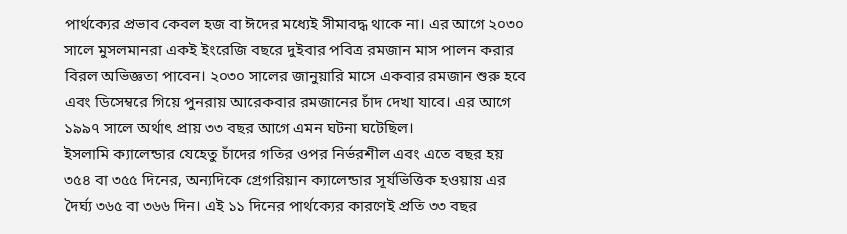পার্থক্যের প্রভাব কেবল হজ বা ঈদের মধ্যেই সীমাবদ্ধ থাকে না। এর আগে ২০৩০ সালে মুসলমানরা একই ইংরেজি বছরে দুইবার পবিত্র রমজান মাস পালন করার বিরল অভিজ্ঞতা পাবেন। ২০৩০ সালের জানুয়ারি মাসে একবার রমজান শুরু হবে এবং ডিসেম্বরে গিয়ে পুনরায় আরেকবার রমজানের চাঁদ দেখা যাবে। এর আগে ১৯৯৭ সালে অর্থাৎ প্রায় ৩৩ বছর আগে এমন ঘটনা ঘটেছিল।
ইসলামি ক্যালেন্ডার যেহেতু চাঁদের গতির ওপর নির্ভরশীল এবং এতে বছর হয় ৩৫৪ বা ৩৫৫ দিনের, অন্যদিকে গ্রেগরিয়ান ক্যালেন্ডার সূর্যভিত্তিক হওয়ায় এর দৈর্ঘ্য ৩৬৫ বা ৩৬৬ দিন। এই ১১ দিনের পার্থক্যের কারণেই প্রতি ৩৩ বছর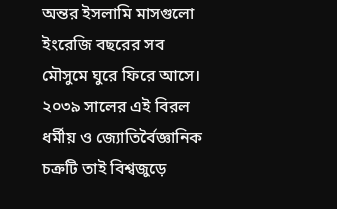অন্তর ইসলামি মাসগুলো ইংরেজি বছরের সব মৌসুমে ঘুরে ফিরে আসে। ২০৩৯ সালের এই বিরল ধর্মীয় ও জ্যোতির্বৈজ্ঞানিক চক্রটি তাই বিশ্বজুড়ে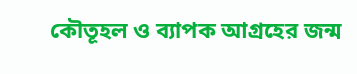কৌতূহল ও ব্যাপক আগ্রহের জন্ম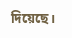দিয়েছে।